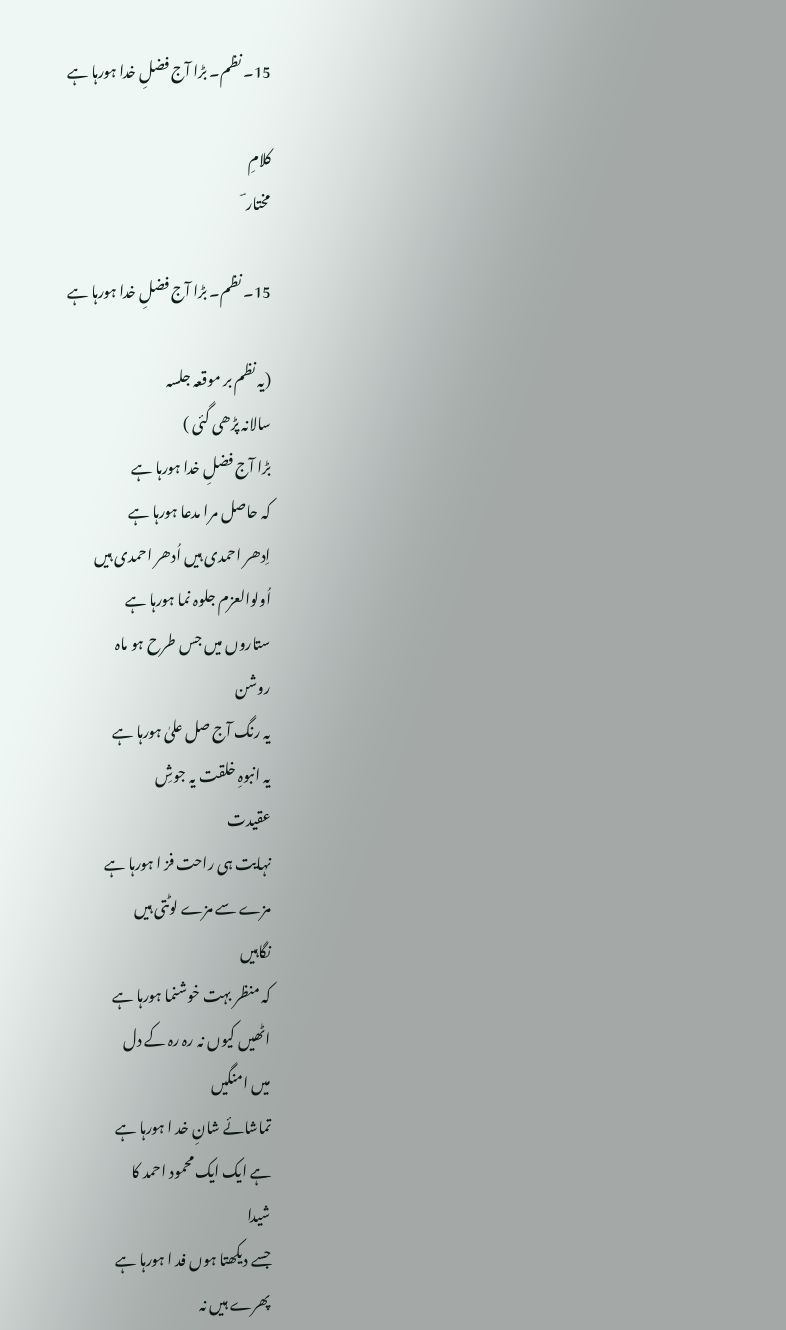15۔ نظم۔ بڑا آج فضلِ خدا ہورہا ہے

کلامِ
مختار ؔ

15۔ نظم۔ بڑا آج فضلِ خدا ہورہا ہے

(یہ نظم بر موقعہ جلسہ
سالانہ پڑھی گئی )
بڑا آج فضلِ خدا ہورہا ہے
کہ حاصل مرا مدعا ہورہا ہے
اِدھر احمدی ہیں اُدھر احمدی ہیں
اُولوالعزم جلوہ نما ہورہا ہے
ستاروں میں جس طرح ہو ماہ
روشن
یہ رنگ آج صل علیٰ ہورہا ہے
یہ انبوہِ خلقت یہ جوشِ
عقیدت
نہایت ہی راحت فز ا ہورہا ہے
مزے سے مزے لوٹتی ہیں
نگاہیں
کہ منظر بہت خوشنما ہورہا ہے
اٹھیں کیوں نہ رہ رہ کے دل
میں امنگیں
تماشائے شانِ خد ا ہورہا ہے
ہے ایک ایک محمود احمد کا
شیدا
جسے دیکھتا ہوں فد ا ہورہا ہے
پھرے ہیں نہ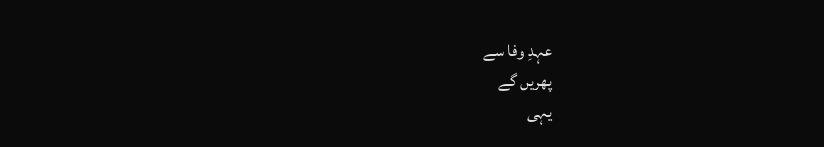عہدِ وفا سے
پھریں گے
یہی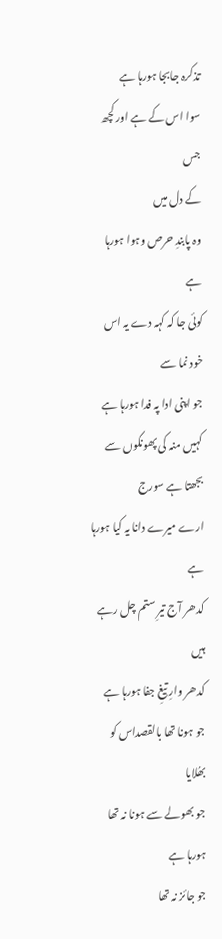تذکرہ جابجا ہورہا ہے
سوا اس کے ہے اور کچھ جس
کے دل میں
وہ پابندِ حرص وہوا ہورہا ہے
کوئی جا کہ کہہ دے یہ اس
خود نما سے
جو اپنی ادا پہ فدا ہورہا ہے
کہیں منہ کی پھونکوں سے
بجھتا ہے سورج
ارے میرے دانا یہ کیا ہورہا ہے
کدھر آج تیرِ ستم چل رہے
ہیں
کدھر وارِ تیغِ جفا ہورہا ہے
جو ہونا تھا بالقصداس کو
بھُلایا
جو بھولے سے ہونا نہ تھا ہورہا ہے
جو جائز نہ تھا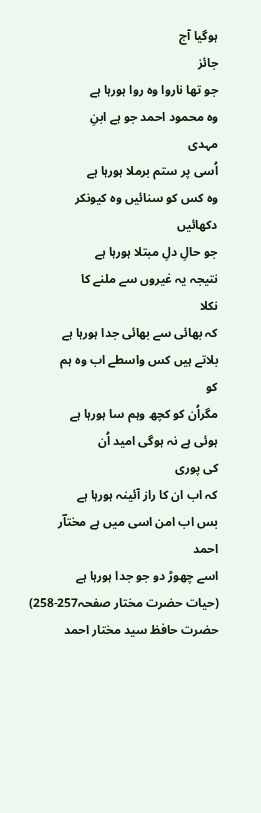ہوگیا آج
جائز
جو تھا ناروا وہ روا ہورہا ہے
وہ محمود احمد جو ہے ابنِ
مہدی
اُسی پر ستم برملا ہورہا ہے
وہ کس کو سنائیں وہ کیونکر
دکھائیں
جو حالِ دلِ مبتلا ہورہا ہے
نتیجہ یہ غیروں سے ملنے کا
نکلا
کہ بھائی سے بھائی جدا ہورہا ہے
بلاتے ہیں کس واسطے اب وہ ہم
کو
مگراُن کو کچھ وہم سا ہورہا ہے
ہوئی ہے نہ ہوگی امید اُن
کی پوری
کہ اب ان کا راز آئینہ ہورہا ہے
بس اب امن اسی میں ہے مختاؔر
احمد
اسے چھوڑ دو جو جدا ہورہا ہے
(حیات حضرت مختار صفحہ257-258)
حضرت حافظ سید مختار احمد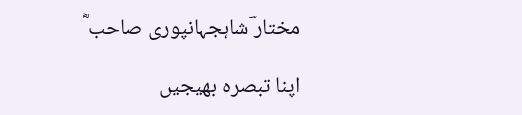مختار ؔشاہجہانپوری صاحب ؓ

اپنا تبصرہ بھیجیں